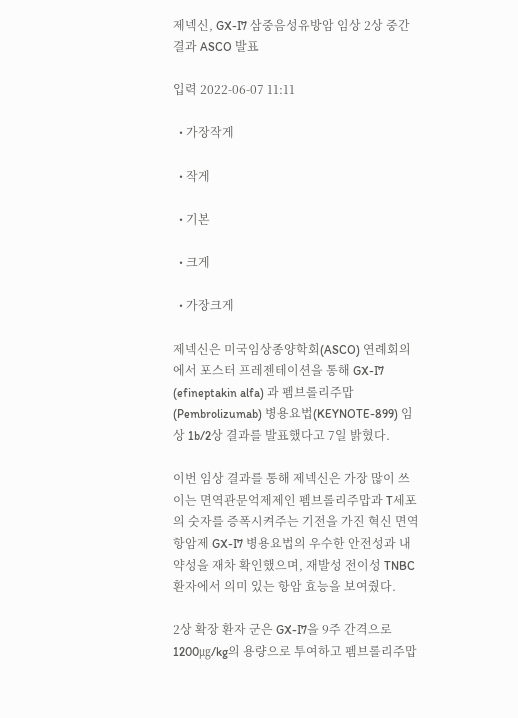제넥신, GX-I7 삼중음성유방암 임상 2상 중간 결과 ASCO 발표

입력 2022-06-07 11:11

  • 가장작게

  • 작게

  • 기본

  • 크게

  • 가장크게

제넥신은 미국임상종양학회(ASCO) 연례회의에서 포스터 프레젠테이션을 통해 GX-I7 (efineptakin alfa) 과 펨브롤리주맙(Pembrolizumab) 병용요법(KEYNOTE-899) 임상 1b/2상 결과를 발표했다고 7일 밝혔다.

이번 임상 결과를 통해 제넥신은 가장 많이 쓰이는 면역관문억제제인 펨브롤리주맙과 T세포의 숫자를 증폭시켜주는 기전을 가진 혁신 면역항암제 GX-I7 병용요법의 우수한 안전성과 내약성을 재차 확인했으며, 재발성 전이성 TNBC 환자에서 의미 있는 항암 효능을 보여줬다.

2상 확장 환자 군은 GX-I7을 9주 간격으로 1200㎍/kg의 용량으로 투여하고 펨브롤리주맙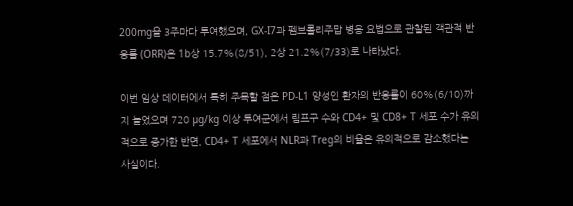200mg을 3주마다 투여했으며, GX-I7과 펨브롤리주맙 병용 요법으로 관찰된 객관적 반응률 (ORR)은 1b상 15.7%(8/51), 2상 21.2%(7/33)로 나타났다.

이번 임상 데이터에서 특히 주목할 점은 PD-L1 양성인 환자의 반응률이 60%(6/10)까지 늘었으며 720 µg/kg 이상 투여군에서 림프구 수와 CD4+ 및 CD8+ T 세포 수가 유의적으로 증가한 반면, CD4+ T 세포에서 NLR과 Treg의 비율은 유의적으로 감소했다는 사실이다.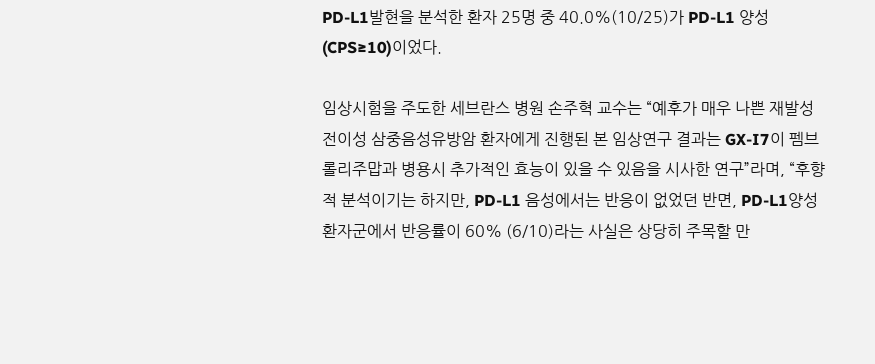PD-L1발현을 분석한 환자 25명 중 40.0%(10/25)가 PD-L1 양성(CPS≥10)이었다.

임상시험을 주도한 세브란스 병원 손주혁 교수는 “예후가 매우 나쁜 재발성 전이성 삼중음성유방암 환자에게 진행된 본 임상연구 결과는 GX-I7이 펨브롤리주맙과 병용시 추가적인 효능이 있을 수 있음을 시사한 연구”라며, “후향적 분석이기는 하지만, PD-L1 음성에서는 반응이 없었던 반면, PD-L1양성 환자군에서 반응률이 60% (6/10)라는 사실은 상당히 주목할 만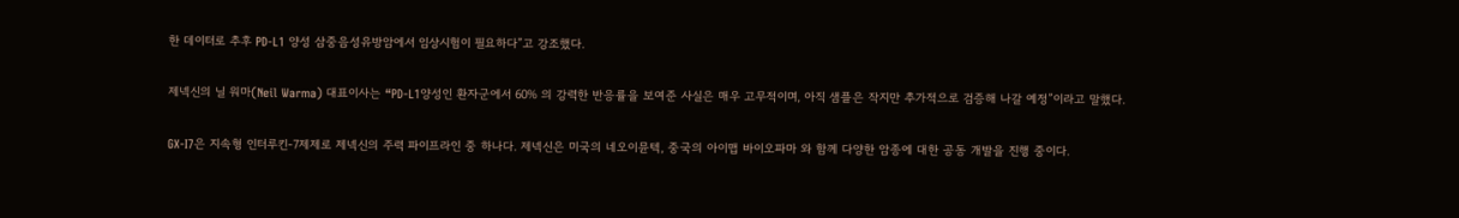한 데이터로 추후 PD-L1 양성 삼중음성유방암에서 임상시험이 필요하다”고 강조했다.

제넥신의 닐 워마(Neil Warma) 대표이사는 “PD-L1양성인 환자군에서 60% 의 강력한 반응률을 보여준 사실은 매우 고무적이며, 아직 샘플은 작지만 추가적으로 검증해 나갈 예정”이라고 말했다.

GX-I7은 지속형 인터루킨-7제제로 제넥신의 주력 파이프라인 중 하나다. 제넥신은 미국의 네오이뮨텍, 중국의 아이맵 바이오파마 와 함께 다양한 암종에 대한 공동 개발을 진행 중이다.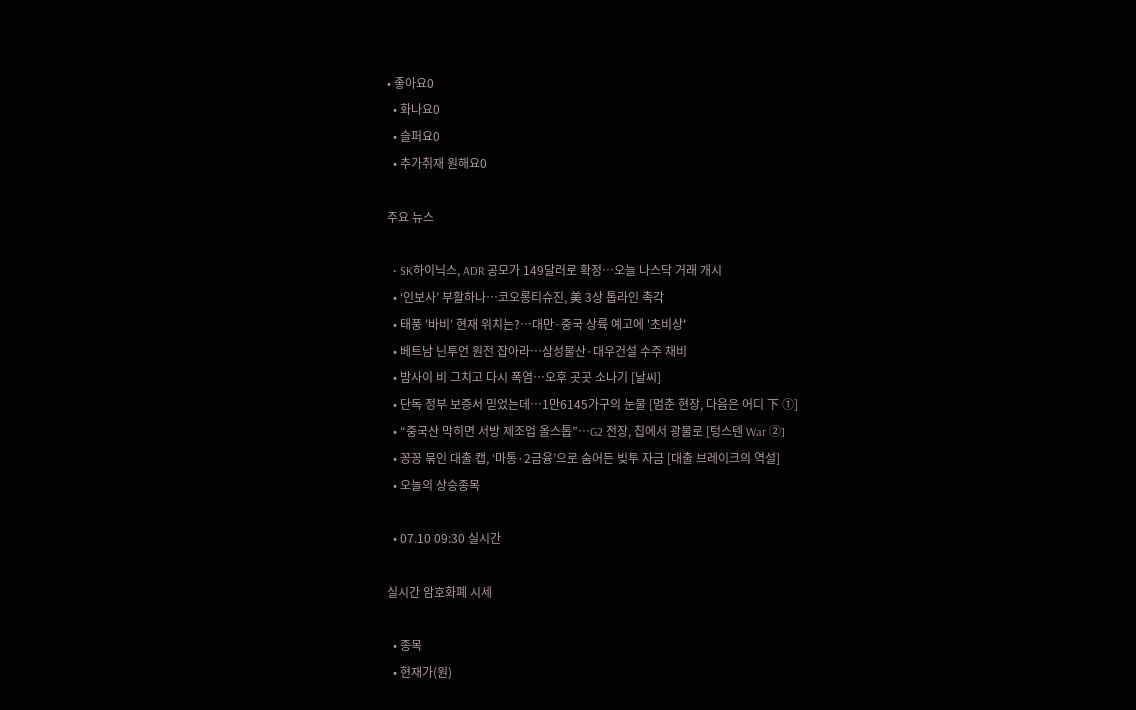• 좋아요0
  • 화나요0
  • 슬퍼요0
  • 추가취재 원해요0

주요 뉴스

  • SK하이닉스, ADR 공모가 149달러로 확정⋯오늘 나스닥 거래 개시
  • ‘인보사’ 부활하나…코오롱티슈진, 美 3상 톱라인 촉각
  • 태풍 '바비' 현재 위치는?…대만·중국 상륙 예고에 '초비상'
  • 베트남 닌투언 원전 잡아라⋯삼성물산·대우건설 수주 채비
  • 밤사이 비 그치고 다시 폭염⋯오후 곳곳 소나기 [날씨]
  • 단독 정부 보증서 믿었는데…1만6145가구의 눈물 [멈춘 현장, 다음은 어디 下 ①]
  • “중국산 막히면 서방 제조업 올스톱”…G2 전장, 칩에서 광물로 [텅스텐 War ②]
  • 꽁꽁 묶인 대출 캡, ‘마통·2금융’으로 숨어든 빚투 자금 [대출 브레이크의 역설]
  • 오늘의 상승종목

  • 07.10 09:30 실시간

실시간 암호화폐 시세

  • 종목
  • 현재가(원)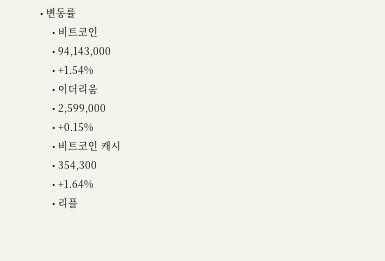• 변동률
    • 비트코인
    • 94,143,000
    • +1.54%
    • 이더리움
    • 2,599,000
    • +0.15%
    • 비트코인 캐시
    • 354,300
    • +1.64%
    • 리플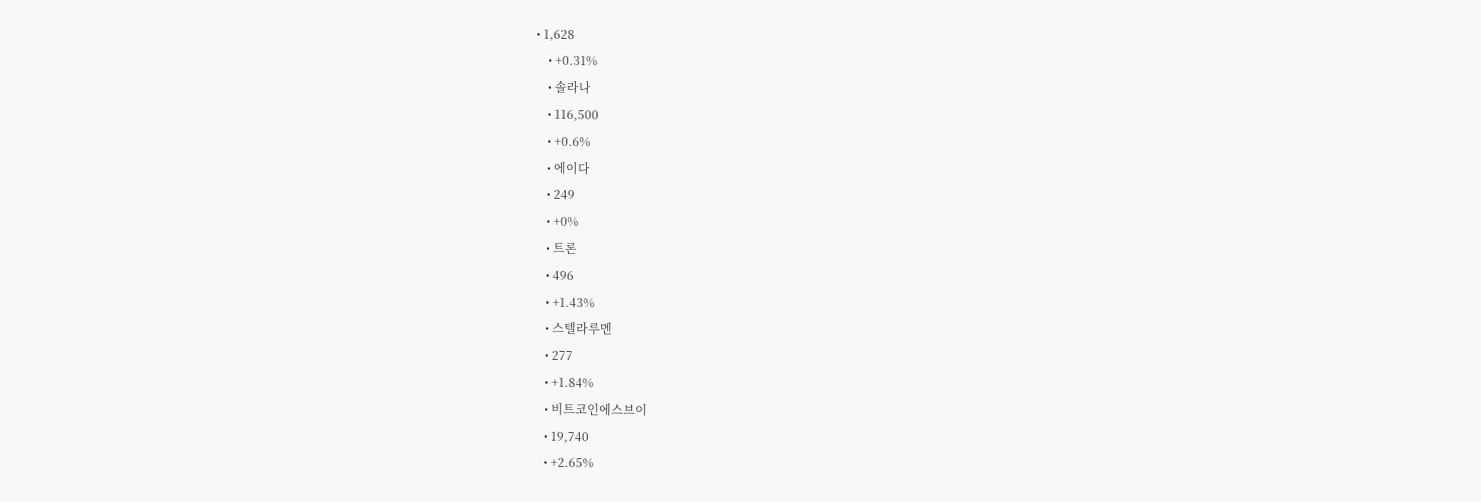• 1,628
    • +0.31%
    • 솔라나
    • 116,500
    • +0.6%
    • 에이다
    • 249
    • +0%
    • 트론
    • 496
    • +1.43%
    • 스텔라루멘
    • 277
    • +1.84%
    • 비트코인에스브이
    • 19,740
    • +2.65%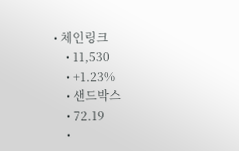• 체인링크
    • 11,530
    • +1.23%
    • 샌드박스
    • 72.19
    •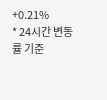+0.21%
* 24시간 변동률 기준